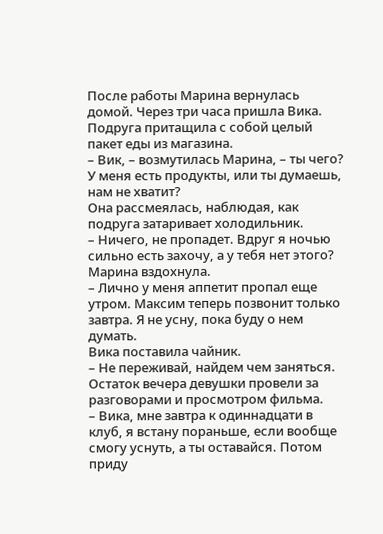После работы Марина вернулась домой. Через три часа пришла Вика. Подруга притащила с собой целый пакет еды из магазина.
– Вик, – возмутилась Марина, – ты чего? У меня есть продукты, или ты думаешь, нам не хватит?
Она рассмеялась, наблюдая, как подруга затаривает холодильник.
– Ничего, не пропадет. Вдруг я ночью сильно есть захочу, а у тебя нет этого?
Марина вздохнула.
– Лично у меня аппетит пропал еще утром. Максим теперь позвонит только завтра. Я не усну, пока буду о нем думать.
Вика поставила чайник.
– Не переживай, найдем чем заняться.
Остаток вечера девушки провели за разговорами и просмотром фильма.
– Вика, мне завтра к одиннадцати в клуб, я встану пораньше, если вообще смогу уснуть, а ты оставайся. Потом приду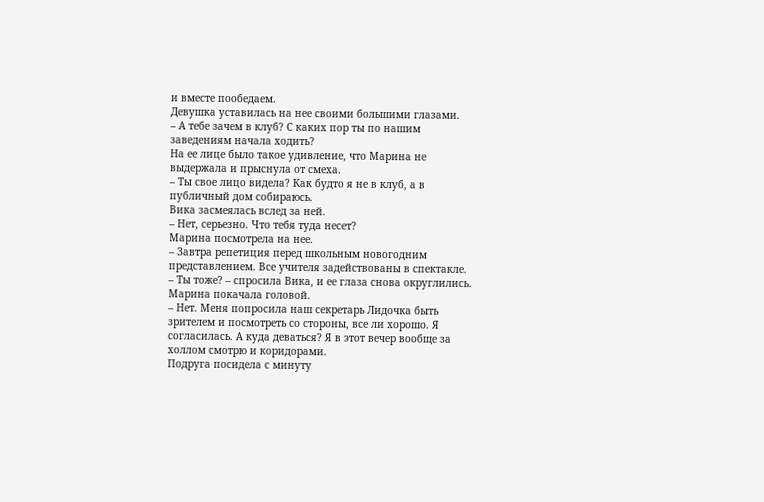и вместе пообедаем.
Девушка уставилась на нее своими большими глазами.
– А тебе зачем в клуб? С каких пор ты по нашим заведениям начала ходить?
На ее лице было такое удивление, что Марина не выдержала и прыснула от смеха.
– Ты свое лицо видела? Как будто я не в клуб, а в публичный дом собираюсь.
Вика засмеялась вслед за ней.
– Нет, серьезно. Что тебя туда несет?
Марина посмотрела на нее.
– Завтра репетиция перед школьным новогодним представлением. Все учителя задействованы в спектакле.
– Ты тоже? – спросила Вика, и ее глаза снова округлились.
Марина покачала головой.
– Нет. Меня попросила наш секретарь Лидочка быть зрителем и посмотреть со стороны, все ли хорошо. Я согласилась. А куда деваться? Я в этот вечер вообще за холлом смотрю и коридорами.
Подруга посидела с минуту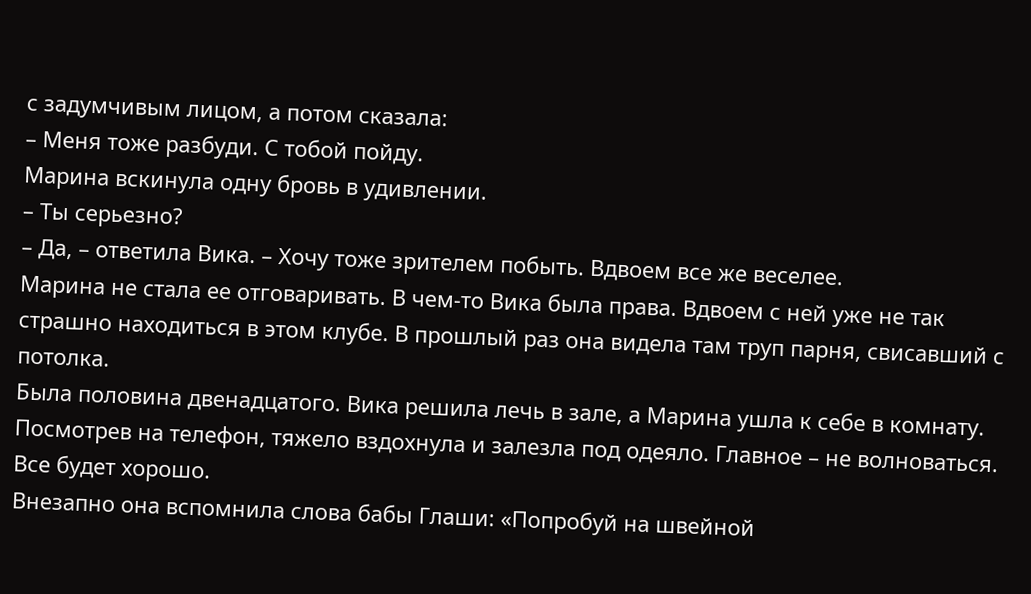с задумчивым лицом, а потом сказала:
– Меня тоже разбуди. С тобой пойду.
Марина вскинула одну бровь в удивлении.
– Ты серьезно?
– Да, – ответила Вика. – Хочу тоже зрителем побыть. Вдвоем все же веселее.
Марина не стала ее отговаривать. В чем-то Вика была права. Вдвоем с ней уже не так страшно находиться в этом клубе. В прошлый раз она видела там труп парня, свисавший с потолка.
Была половина двенадцатого. Вика решила лечь в зале, а Марина ушла к себе в комнату. Посмотрев на телефон, тяжело вздохнула и залезла под одеяло. Главное – не волноваться. Все будет хорошо.
Внезапно она вспомнила слова бабы Глаши: «Попробуй на швейной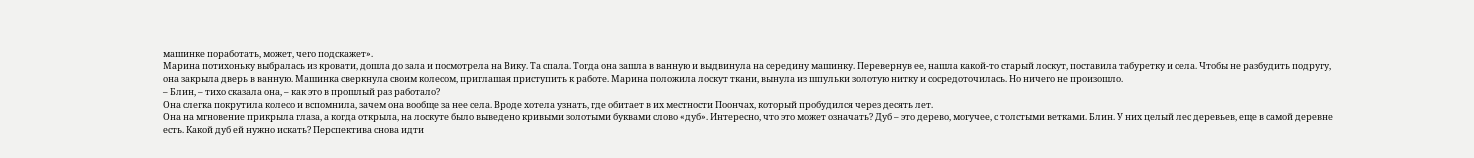машинке поработать, может, чего подскажет».
Марина потихоньку выбралась из кровати, дошла до зала и посмотрела на Вику. Та спала. Тогда она зашла в ванную и выдвинула на середину машинку. Перевернув ее, нашла какой-то старый лоскут, поставила табуретку и села. Чтобы не разбудить подругу, она закрыла дверь в ванную. Машинка сверкнула своим колесом, приглашая приступить к работе. Марина положила лоскут ткани, вынула из шпульки золотую нитку и сосредоточилась. Но ничего не произошло.
– Блин, – тихо сказала она, – как это в прошлый раз работало?
Она слегка покрутила колесо и вспомнила, зачем она вообще за нее села. Вроде хотела узнать, где обитает в их местности Поончах, который пробудился через десять лет.
Она на мгновение прикрыла глаза, а когда открыла, на лоскуте было выведено кривыми золотыми буквами слово «дуб». Интересно, что это может означать? Дуб – это дерево, могучее, с толстыми ветками. Блин. У них целый лес деревьев, еще в самой деревне есть. Какой дуб ей нужно искать? Перспектива снова идти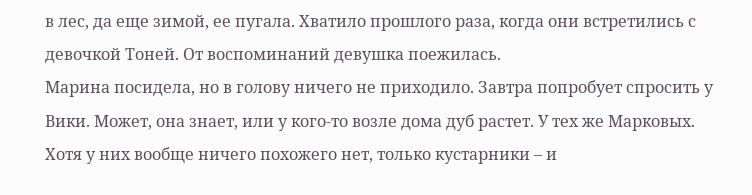в лес, да еще зимой, ее пугала. Хватило прошлого раза, когда они встретились с девочкой Тоней. От воспоминаний девушка поежилась.
Марина посидела, но в голову ничего не приходило. Завтра попробует спросить у Вики. Может, она знает, или у кого-то возле дома дуб растет. У тех же Марковых. Хотя у них вообще ничего похожего нет, только кустарники – и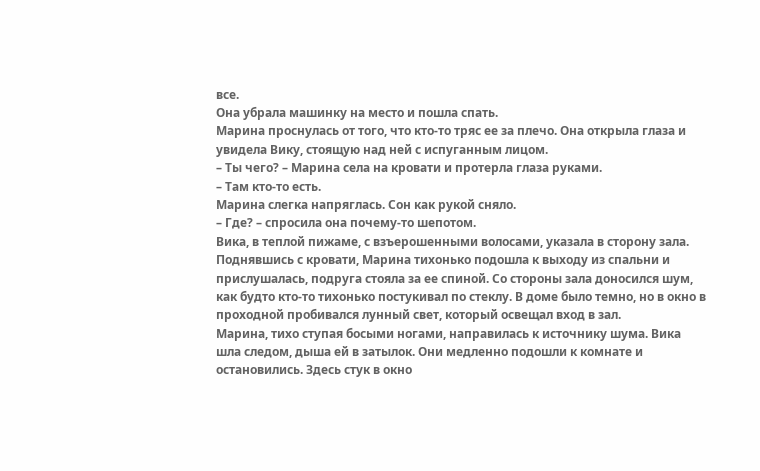все.
Она убрала машинку на место и пошла спать.
Марина проснулась от того, что кто-то тряс ее за плечо. Она открыла глаза и увидела Вику, стоящую над ней с испуганным лицом.
– Ты чего? – Марина села на кровати и протерла глаза руками.
– Там кто-то есть.
Марина слегка напряглась. Сон как рукой сняло.
– Где? – спросила она почему-то шепотом.
Вика, в теплой пижаме, с взъерошенными волосами, указала в сторону зала.
Поднявшись с кровати, Марина тихонько подошла к выходу из спальни и прислушалась, подруга стояла за ее спиной. Со стороны зала доносился шум, как будто кто-то тихонько постукивал по стеклу. В доме было темно, но в окно в проходной пробивался лунный свет, который освещал вход в зал.
Марина, тихо ступая босыми ногами, направилась к источнику шума. Вика шла следом, дыша ей в затылок. Они медленно подошли к комнате и остановились. Здесь стук в окно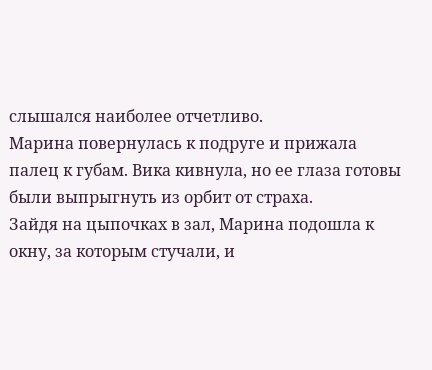слышался наиболее отчетливо.
Марина повернулась к подруге и прижала палец к губам. Вика кивнула, но ее глаза готовы были выпрыгнуть из орбит от страха.
Зайдя на цыпочках в зал, Марина подошла к окну, за которым стучали, и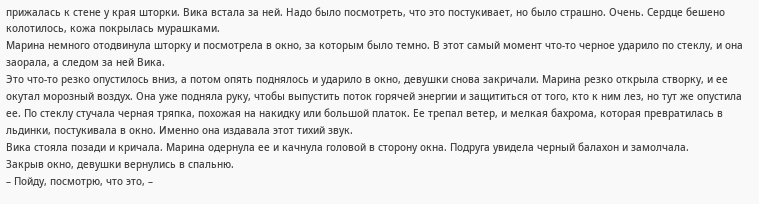прижалась к стене у края шторки. Вика встала за ней. Надо было посмотреть, что это постукивает, но было страшно. Очень. Сердце бешено колотилось, кожа покрылась мурашками.
Марина немного отодвинула шторку и посмотрела в окно, за которым было темно. В этот самый момент что-то черное ударило по стеклу, и она заорала, а следом за ней Вика.
Это что-то резко опустилось вниз, а потом опять поднялось и ударило в окно, девушки снова закричали. Марина резко открыла створку, и ее окутал морозный воздух. Она уже подняла руку, чтобы выпустить поток горячей энергии и защититься от того, кто к ним лез, но тут же опустила ее. По стеклу стучала черная тряпка, похожая на накидку или большой платок. Ее трепал ветер, и мелкая бахрома, которая превратилась в льдинки, постукивала в окно. Именно она издавала этот тихий звук.
Вика стояла позади и кричала. Марина одернула ее и качнула головой в сторону окна. Подруга увидела черный балахон и замолчала.
Закрыв окно, девушки вернулись в спальню.
– Пойду, посмотрю, что это, –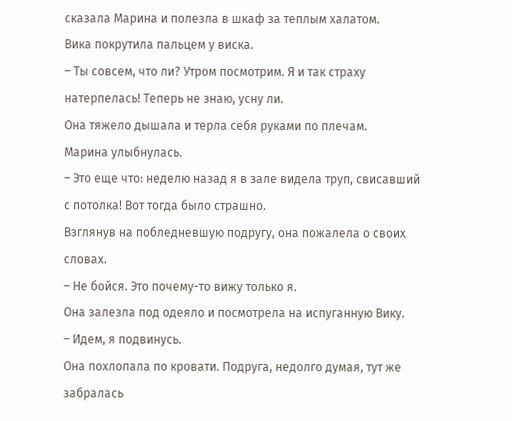сказала Марина и полезла в шкаф за теплым халатом.
Вика покрутила пальцем у виска.
– Ты совсем, что ли? Утром посмотрим. Я и так страху натерпелась! Теперь не знаю, усну ли.
Она тяжело дышала и терла себя руками по плечам.
Марина улыбнулась.
– Это еще что: неделю назад я в зале видела труп, свисавший с потолка! Вот тогда было страшно.
Взглянув на побледневшую подругу, она пожалела о своих словах.
– Не бойся. Это почему-то вижу только я.
Она залезла под одеяло и посмотрела на испуганную Вику.
– Идем, я подвинусь.
Она похлопала по кровати. Подруга, недолго думая, тут же забралась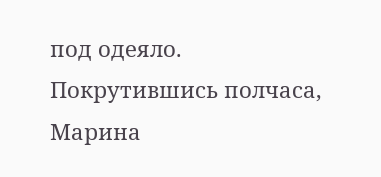под одеяло.
Покрутившись полчаса, Марина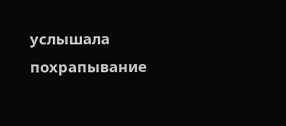услышала похрапывание